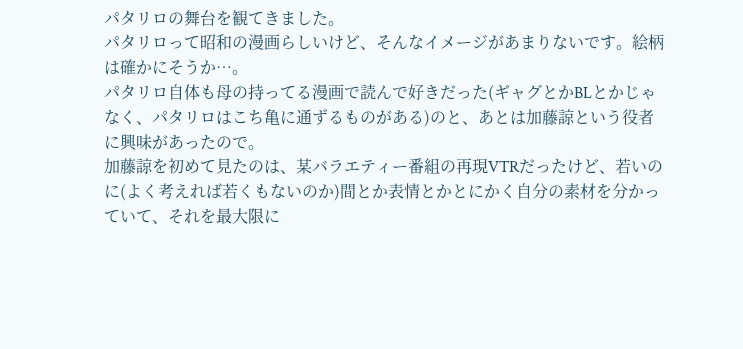パタリロの舞台を観てきました。
パタリロって昭和の漫画らしいけど、そんなイメージがあまりないです。絵柄は確かにそうか…。
パタリロ自体も母の持ってる漫画で読んで好きだった(ギャグとかBLとかじゃなく、パタリロはこち亀に通ずるものがある)のと、あとは加藤諒という役者に興味があったので。
加藤諒を初めて見たのは、某バラエティー番組の再現VTRだったけど、若いのに(よく考えれば若くもないのか)間とか表情とかとにかく自分の素材を分かっていて、それを最大限に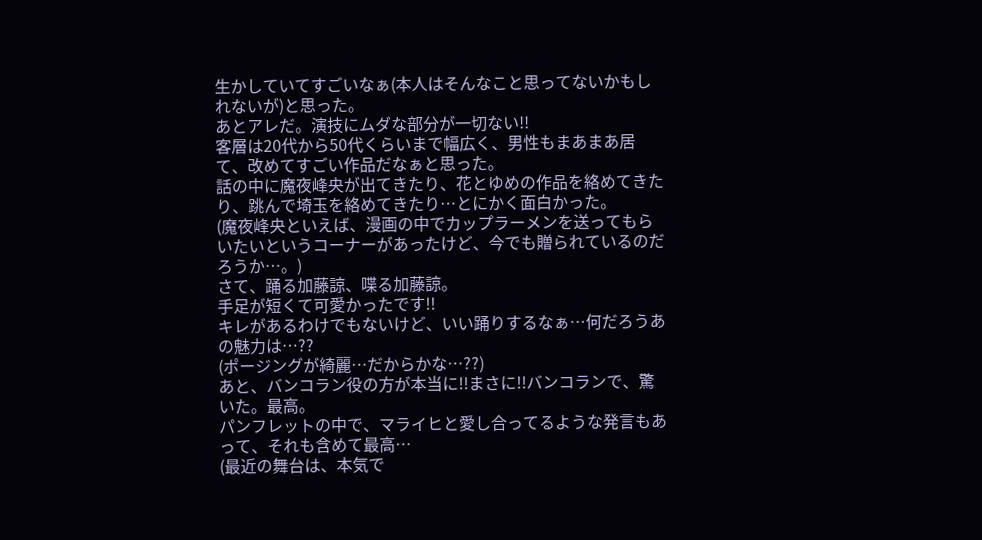生かしていてすごいなぁ(本人はそんなこと思ってないかもしれないが)と思った。
あとアレだ。演技にムダな部分が一切ない!!
客層は20代から50代くらいまで幅広く、男性もまあまあ居て、改めてすごい作品だなぁと思った。
話の中に魔夜峰央が出てきたり、花とゆめの作品を絡めてきたり、跳んで埼玉を絡めてきたり…とにかく面白かった。
(魔夜峰央といえば、漫画の中でカップラーメンを送ってもらいたいというコーナーがあったけど、今でも贈られているのだろうか…。)
さて、踊る加藤諒、喋る加藤諒。
手足が短くて可愛かったです!!
キレがあるわけでもないけど、いい踊りするなぁ…何だろうあの魅力は…??
(ポージングが綺麗…だからかな…??)
あと、バンコラン役の方が本当に!!まさに!!バンコランで、驚いた。最高。
パンフレットの中で、マライヒと愛し合ってるような発言もあって、それも含めて最高…
(最近の舞台は、本気で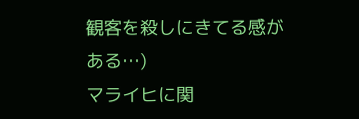観客を殺しにきてる感が
ある…)
マライヒに関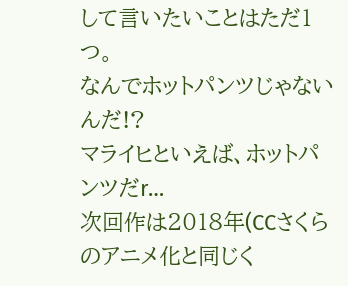して言いたいことはただ1つ。
なんでホットパンツじゃないんだ!?
マライヒといえば、ホットパンツだr…
次回作は2018年(CCさくらのアニメ化と同じく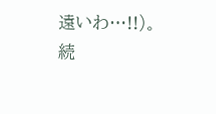遠いわ…!!)。
続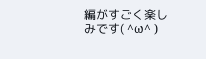編がすごく楽しみです( ^ω^ )